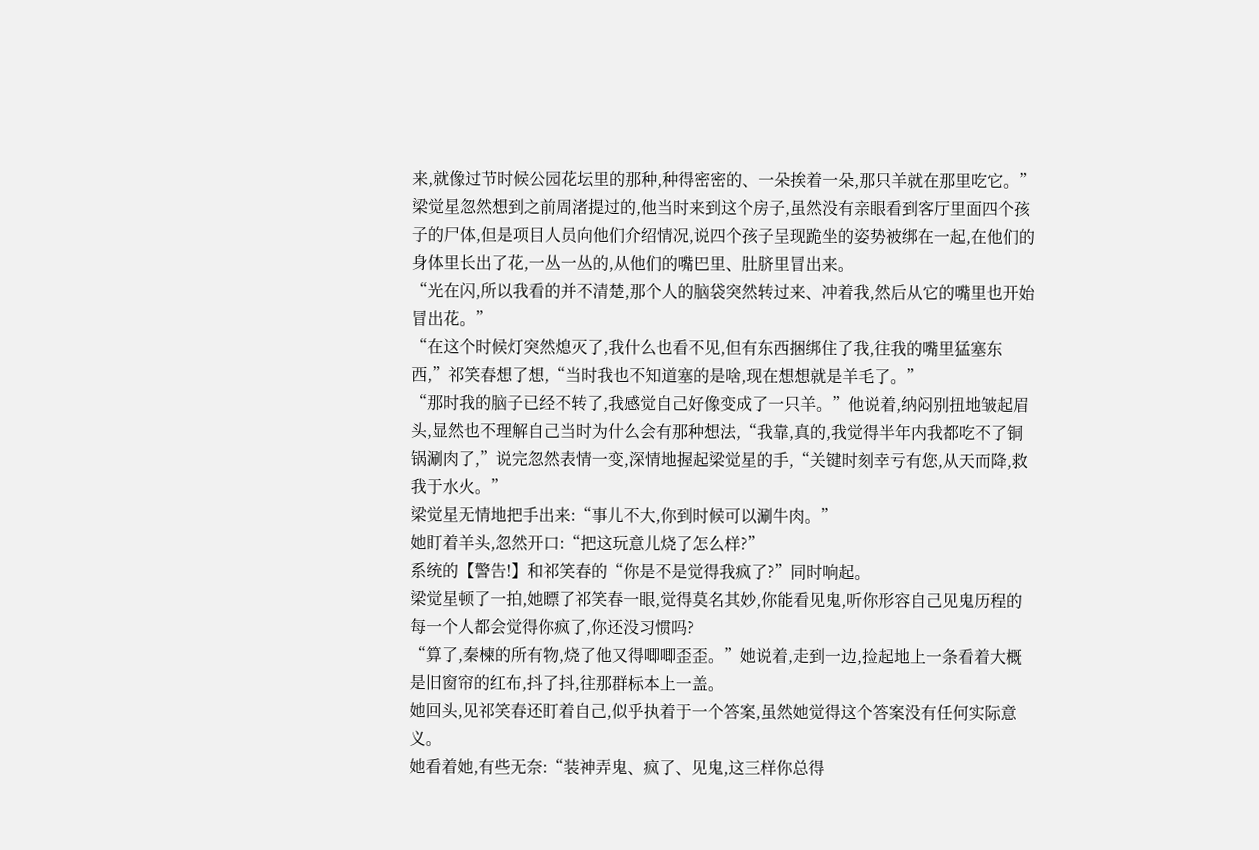来,就像过节时候公园花坛里的那种,种得密密的、一朵挨着一朵,那只羊就在那里吃它。”
梁觉星忽然想到之前周渚提过的,他当时来到这个房子,虽然没有亲眼看到客厅里面四个孩子的尸体,但是项目人员向他们介绍情况,说四个孩子呈现跪坐的姿势被绑在一起,在他们的身体里长出了花,一丛一丛的,从他们的嘴巴里、肚脐里冒出来。
“光在闪,所以我看的并不清楚,那个人的脑袋突然转过来、冲着我,然后从它的嘴里也开始冒出花。”
“在这个时候灯突然熄灭了,我什么也看不见,但有东西捆绑住了我,往我的嘴里猛塞东西,”祁笑春想了想,“当时我也不知道塞的是啥,现在想想就是羊毛了。”
“那时我的脑子已经不转了,我感觉自己好像变成了一只羊。”他说着,纳闷别扭地皱起眉头,显然也不理解自己当时为什么会有那种想法,“我靠,真的,我觉得半年内我都吃不了铜锅涮肉了,”说完忽然表情一变,深情地握起梁觉星的手,“关键时刻幸亏有您,从天而降,救我于水火。”
梁觉星无情地把手出来:“事儿不大,你到时候可以涮牛肉。”
她盯着羊头,忽然开口:“把这玩意儿烧了怎么样?”
系统的【警告!】和祁笑春的“你是不是觉得我疯了?”同时响起。
梁觉星顿了一拍,她瞟了祁笑春一眼,觉得莫名其妙,你能看见鬼,听你形容自己见鬼历程的每一个人都会觉得你疯了,你还没习惯吗?
“算了,秦楝的所有物,烧了他又得唧唧歪歪。”她说着,走到一边,捡起地上一条看着大概是旧窗帘的红布,抖了抖,往那群标本上一盖。
她回头,见祁笑春还盯着自己,似乎执着于一个答案,虽然她觉得这个答案没有任何实际意义。
她看着她,有些无奈:“装神弄鬼、疯了、见鬼,这三样你总得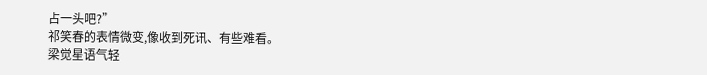占一头吧?”
祁笑春的表情微变,像收到死讯、有些难看。
梁觉星语气轻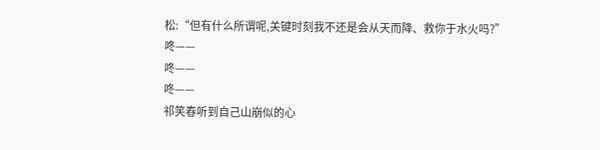松:“但有什么所谓呢,关键时刻我不还是会从天而降、救你于水火吗?”
咚——
咚——
咚——
祁笑春听到自己山崩似的心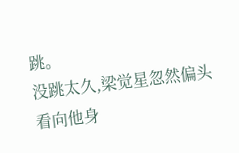跳。
没跳太久,梁觉星忽然偏头看向他身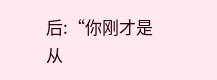后:“你刚才是从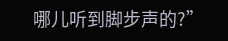哪儿听到脚步声的?”